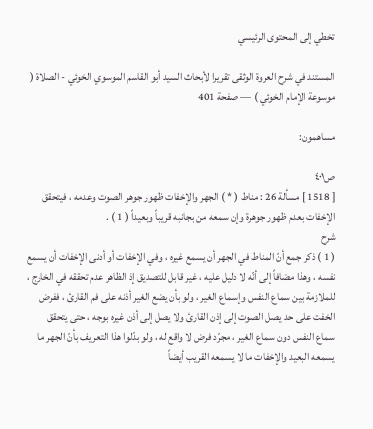تخطي إلى المحتوى الرئيسي

المستند في شرح العروة الوثقى تقريرا لأبحاث السيد أبو القاسم الموسوي الخوئي - الصلاة ( موسوعة الإمام الخوئي ) — صفحة 401

مساهمون:

ص٤٠١
[ 1518 ] مسألة 26 : مناط ( * ) الجهر والإخفات ظهور جوهر الصوت وعدمه ، فيتحقق الإخفات بعدم ظهور جوهرة وإن سمعه من بجانبه قريباً وبعيداً ( 1 ) .
شرح
( 1 ) ذكر جمع أنّ المناط في الجهر أن يسمع غيره ، وفي الإخفات أو أدنى الإخفات أن يسمع نفسه ، وهذا مضافاً إلى أنّه لا دليل عليه ، غير قابل للتصديق إذ الظاهر عدم تحققه في الخارج ، للملازمة بين سماع النفس وإسماع الغير ، ولو بأن يضع الغير أذنه على فم القارئ ، ففرض الخفت على حد يصل الصوت إلى إذن القارئ ولا يصل إلى أذن غيره بوجه ، حتى يتحقق سماع النفس دون سماع الغير ، مجرّد فرض لا واقع له ، ولو بدّلوا هذا التعريف بأنّ الجهر ما يسمعه البعيد والإخفات ما لا يسمعه القريب أيضاً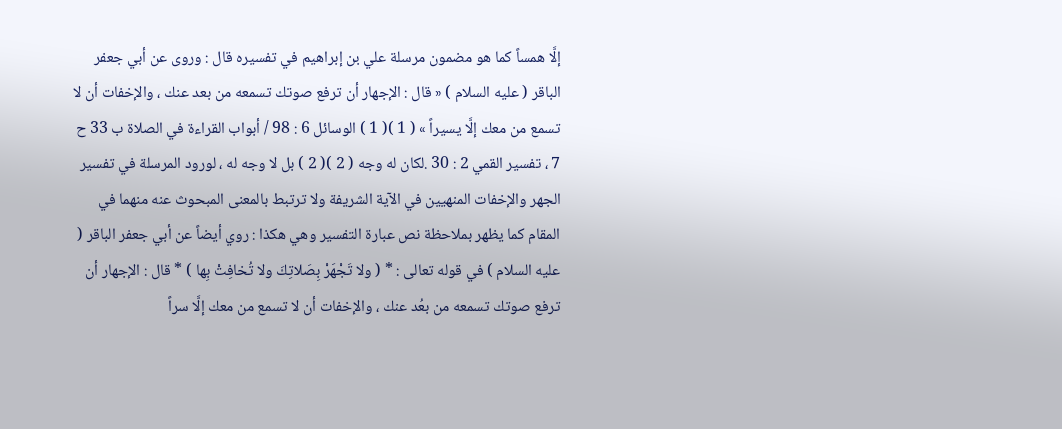إلَّا همساً كما هو مضمون مرسلة علي بن إبراهيم في تفسيره قال : وروى عن أبي جعفر الباقر ( عليه السلام ) « قال : الإجهار أن ترفع صوتك تسمعه من بعد عنك ، والإخفات أن لا تسمع من معك إلَّا يسيراً » ( 1 )( 1 ) الوسائل 6 : 98 / أبواب القراءة في الصلاة ب 33 ح 7 ، تفسير القمي 2 : 30 .لكان له وجه ( 2 )( 2 ) بل لا وجه له ، لورود المرسلة في تفسير الجهر والإخفات المنهيين في الآية الشريفة ولا ترتبط بالمعنى المبحوث عنه منهما في المقام كما يظهر بملاحظة نص عبارة التفسير وهي هكذا : روي أيضاً عن أبي جعفر الباقر ( عليه السلام ) في قوله تعالى : * ( ولا تَجْهَرْ بِصَلاتِكَ ولا تُخافِتْ بِها ) * قال : الإجهار أن ترفع صوتك تسمعه من بعُد عنك ، والإخفات أن لا تسمع من معك إلَّا سراً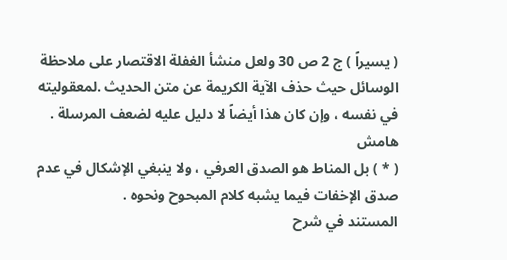( يسيراً ) ج 2 ص 30 ولعل منشأ الغفلة الاقتصار على ملاحظة الوسائل حيث حذف الآية الكريمة عن متن الحديث .لمعقوليته في نفسه ، وإن كان هذا أيضاً لا دليل عليه لضعف المرسلة .
هامش
( * ) بل المناط هو الصدق العرفي ، ولا ينبغي الإشكال في عدم صدق الإخفات فيما يشبه كلام المبحوح ونحوه .
المستند في شرح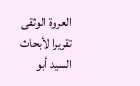العروة الوثقى تقريرا لأبحاث السيد أبو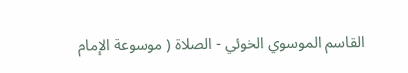القاسم الموسوي الخوئي - الصلاة ( موسوعة الإمام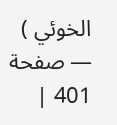الخوئي ) — صفحة 401 |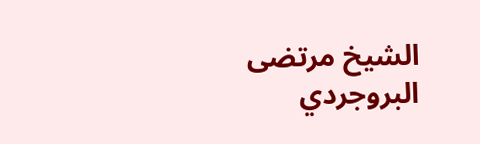الشيخ مرتضى البروجردي